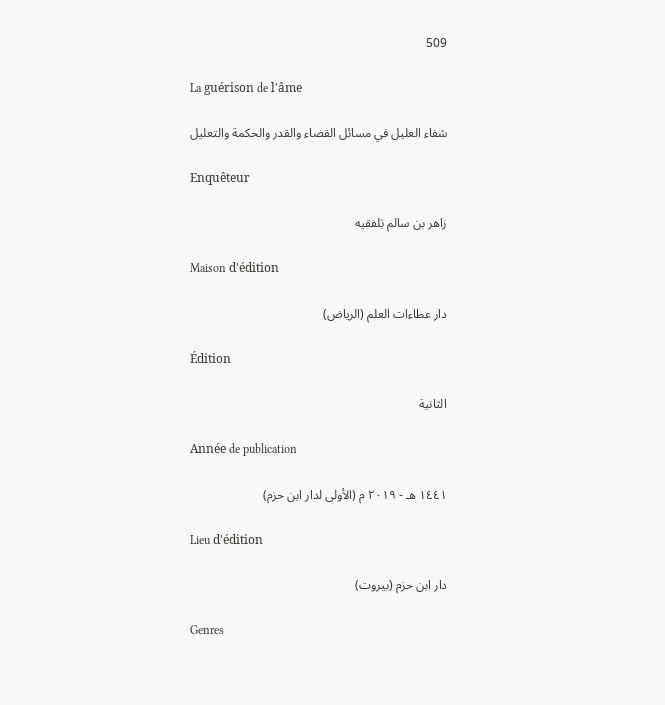509

La guérison de l'âme

شفاء العليل في مسائل القضاء والقدر والحكمة والتعليل

Enquêteur

زاهر بن سالم بَلفقيه

Maison d'édition

دار عطاءات العلم (الرياض)

Édition

الثانية

Année de publication

١٤٤١ هـ - ٢٠١٩ م (الأولى لدار ابن حزم)

Lieu d'édition

دار ابن حزم (بيروت)

Genres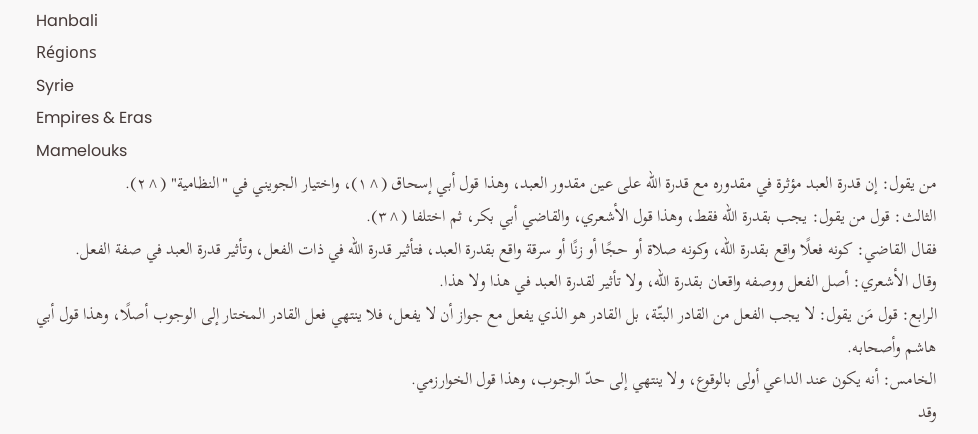Hanbali
Régions
Syrie
Empires & Eras
Mamelouks
من يقول: إن قدرة العبد مؤثرة في مقدوره مع قدرة الله على عين مقدور العبد، وهذا قول أبي إسحاق (^١)، واختيار الجويني في "النظامية" (^٢).
الثالث: قول من يقول: يجب بقدرة الله فقط، وهذا قول الأشعري، والقاضي أبي بكر، ثم اختلفا (^٣).
فقال القاضي: كونه فعلًا واقع بقدرة الله، وكونه صلاة أو حجًا أو زنًا أو سرقة واقع بقدرة العبد، فتأثير قدرة الله في ذات الفعل، وتأثير قدرة العبد في صفة الفعل.
وقال الأشعري: أصل الفعل ووصفه واقعان بقدرة الله، ولا تأثير لقدرة العبد في هذا ولا هذا.
الرابع: قول مَن يقول: لا يجب الفعل من القادر البتّة، بل القادر هو الذي يفعل مع جواز أن لا يفعل، فلا ينتهي فعل القادر المختار إلى الوجوب أصلًا، وهذا قول أبي هاشم وأصحابه.
الخامس: أنه يكون عند الداعي أولى بالوقوع، ولا ينتهي إلى حدّ الوجوب، وهذا قول الخوارزمي.
وقد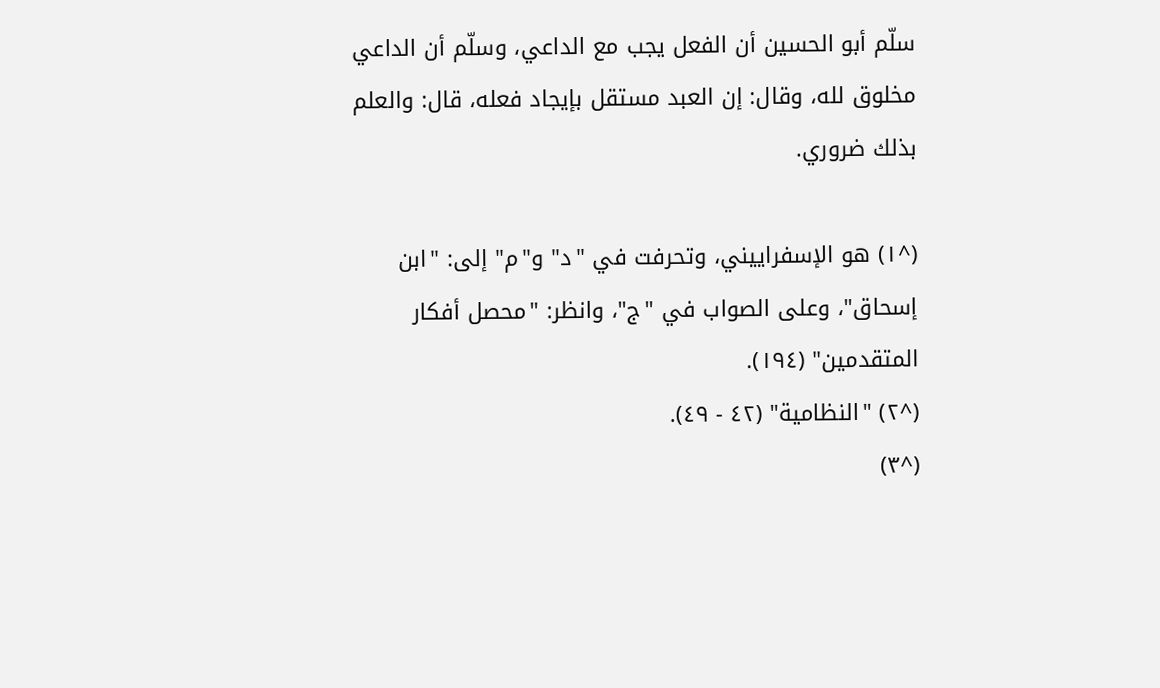سلّم أبو الحسين أن الفعل يجب مع الداعي، وسلّم أن الداعي مخلوق لله، وقال: إن العبد مستقل بإيجاد فعله، قال: والعلم بذلك ضروري.

(^١) هو الإسفراييني، وتحرفت في "د" و"م" إلى: "ابن إسحاق"، وعلى الصواب في "ج"، وانظر: "محصل أفكار المتقدمين" (١٩٤).
(^٢) "النظامية" (٤٢ - ٤٩).
(^٣)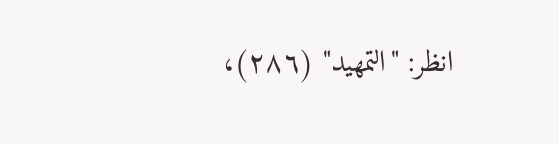انظر: "التمهيد" (٢٨٦)،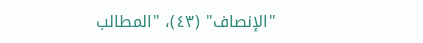"الإنصاف" (٤٣)، "المطالب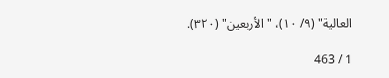العالية" (٩/ ١٠)، "الأربعين" (٣٢٠).

1 / 463